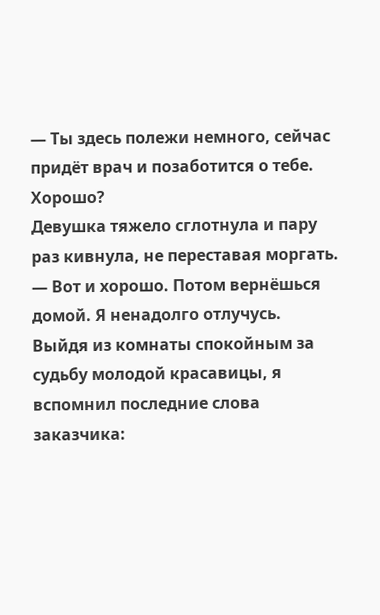— Ты здесь полежи немного, сейчас придёт врач и позаботится о тебе. Хорошо?
Девушка тяжело сглотнула и пару раз кивнула, не переставая моргать.
— Вот и хорошо. Потом вернёшься домой. Я ненадолго отлучусь.
Выйдя из комнаты спокойным за судьбу молодой красавицы, я вспомнил последние слова заказчика: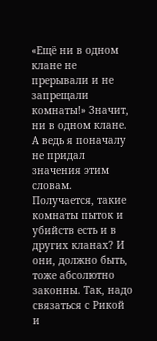«Ещё ни в одном клане не прерывали и не запрещали комнаты!» Значит, ни в одном клане. А ведь я поначалу не придал значения этим словам. Получается, такие комнаты пыток и убийств есть и в других кланах? И они, должно быть, тоже абсолютно законны. Так, надо связаться с Рикой и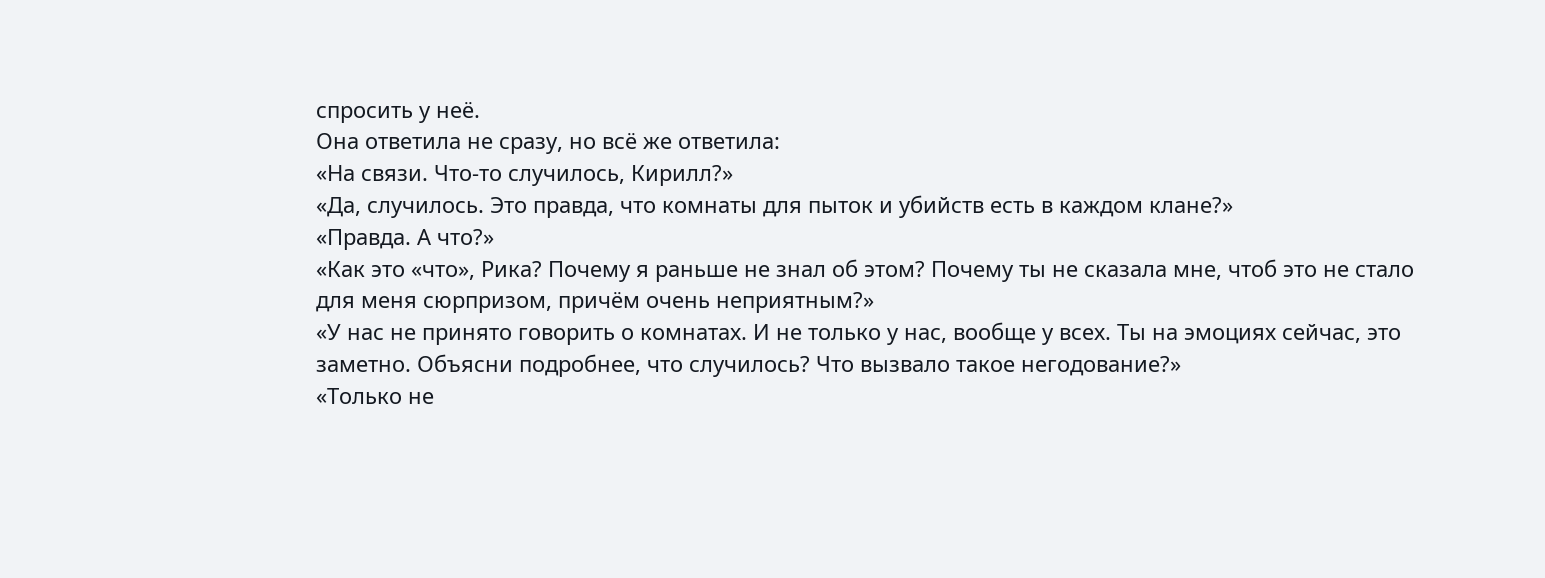спросить у неё.
Она ответила не сразу, но всё же ответила:
«На связи. Что-то случилось, Кирилл?»
«Да, случилось. Это правда, что комнаты для пыток и убийств есть в каждом клане?»
«Правда. А что?»
«Как это «что», Рика? Почему я раньше не знал об этом? Почему ты не сказала мне, чтоб это не стало для меня сюрпризом, причём очень неприятным?»
«У нас не принято говорить о комнатах. И не только у нас, вообще у всех. Ты на эмоциях сейчас, это заметно. Объясни подробнее, что случилось? Что вызвало такое негодование?»
«Только не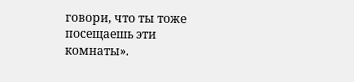говори, что ты тоже посещаешь эти комнаты».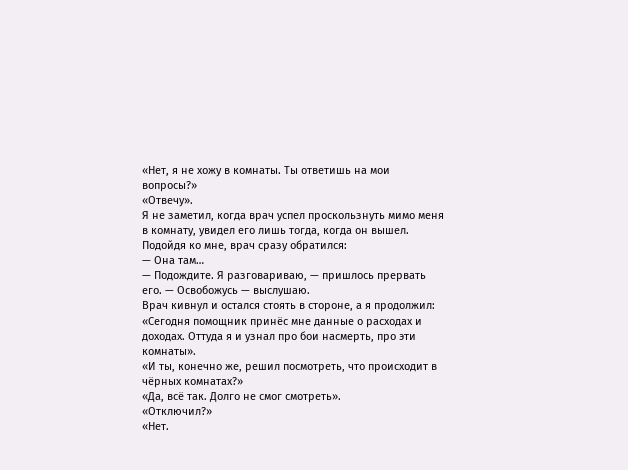«Нет, я не хожу в комнаты. Ты ответишь на мои вопросы?»
«Отвечу».
Я не заметил, когда врач успел проскользнуть мимо меня в комнату, увидел его лишь тогда, когда он вышел. Подойдя ко мне, врач сразу обратился:
— Она там…
— Подождите. Я разговариваю, — пришлось прервать его. — Освобожусь — выслушаю.
Врач кивнул и остался стоять в стороне, а я продолжил:
«Сегодня помощник принёс мне данные о расходах и доходах. Оттуда я и узнал про бои насмерть, про эти комнаты».
«И ты, конечно же, решил посмотреть, что происходит в чёрных комнатах?»
«Да, всё так. Долго не смог смотреть».
«Отключил?»
«Нет.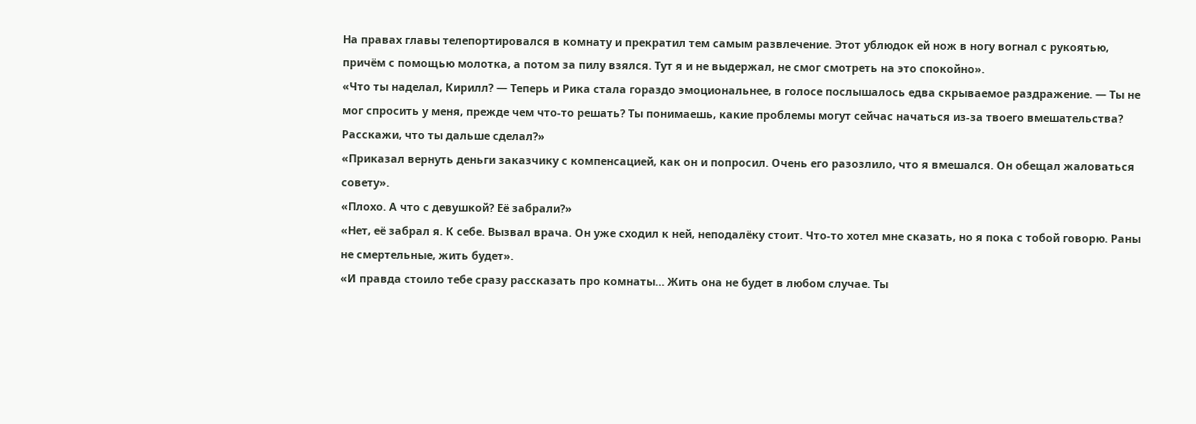На правах главы телепортировался в комнату и прекратил тем самым развлечение. Этот ублюдок ей нож в ногу вогнал с рукоятью, причём с помощью молотка, а потом за пилу взялся. Тут я и не выдержал, не смог смотреть на это спокойно».
«Что ты наделал, Кирилл? — Теперь и Рика стала гораздо эмоциональнее, в голосе послышалось едва скрываемое раздражение. — Ты не мог спросить у меня, прежде чем что-то решать? Ты понимаешь, какие проблемы могут сейчас начаться из-за твоего вмешательства? Расскажи, что ты дальше сделал?»
«Приказал вернуть деньги заказчику с компенсацией, как он и попросил. Очень его разозлило, что я вмешался. Он обещал жаловаться совету».
«Плохо. А что с девушкой? Её забрали?»
«Нет, её забрал я. К себе. Вызвал врача. Он уже сходил к ней, неподалёку стоит. Что-то хотел мне сказать, но я пока с тобой говорю. Раны не смертельные, жить будет».
«И правда стоило тебе сразу рассказать про комнаты… Жить она не будет в любом случае. Ты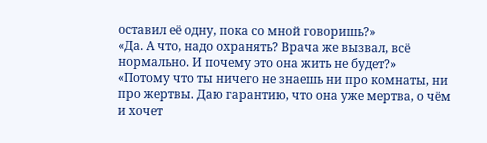оставил её одну, пока со мной говоришь?»
«Да. А что, надо охранять? Врача же вызвал, всё нормально. И почему это она жить не будет?»
«Потому что ты ничего не знаешь ни про комнаты, ни про жертвы. Даю гарантию, что она уже мертва, о чём и хочет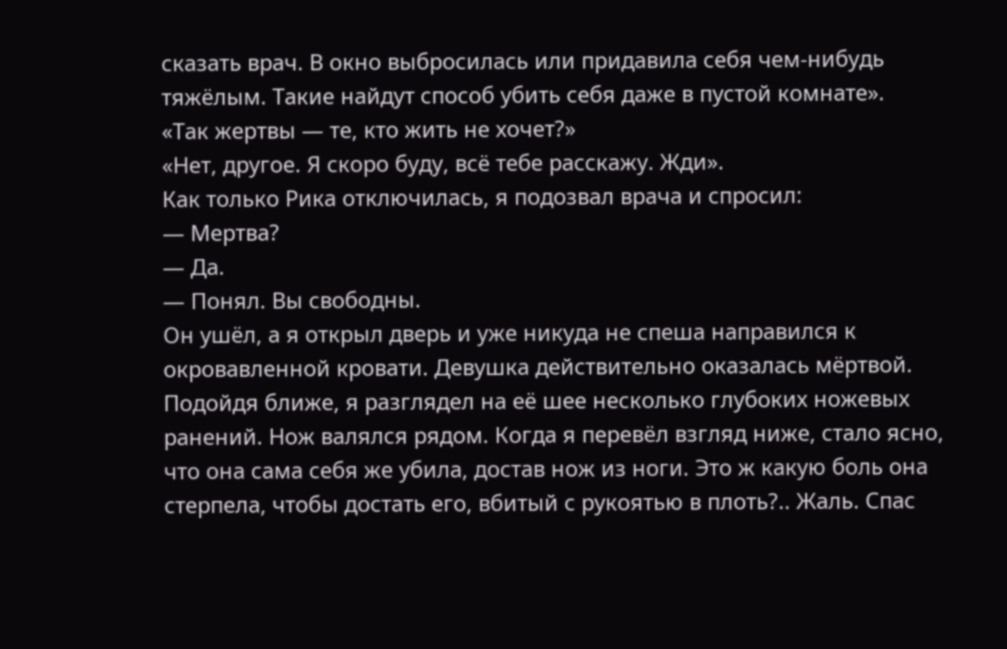сказать врач. В окно выбросилась или придавила себя чем-нибудь тяжёлым. Такие найдут способ убить себя даже в пустой комнате».
«Так жертвы — те, кто жить не хочет?»
«Нет, другое. Я скоро буду, всё тебе расскажу. Жди».
Как только Рика отключилась, я подозвал врача и спросил:
— Мертва?
— Да.
— Понял. Вы свободны.
Он ушёл, а я открыл дверь и уже никуда не спеша направился к окровавленной кровати. Девушка действительно оказалась мёртвой. Подойдя ближе, я разглядел на её шее несколько глубоких ножевых ранений. Нож валялся рядом. Когда я перевёл взгляд ниже, стало ясно, что она сама себя же убила, достав нож из ноги. Это ж какую боль она стерпела, чтобы достать его, вбитый с рукоятью в плоть?.. Жаль. Спас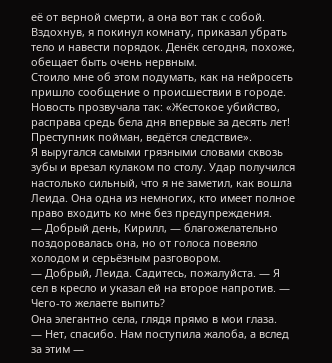её от верной смерти, а она вот так с собой.
Вздохнув, я покинул комнату, приказал убрать тело и навести порядок. Денёк сегодня, похоже, обещает быть очень нервным.
Стоило мне об этом подумать, как на нейросеть пришло сообщение о происшествии в городе. Новость прозвучала так: «Жестокое убийство, расправа средь бела дня впервые за десять лет! Преступник пойман, ведётся следствие».
Я выругался самыми грязными словами сквозь зубы и врезал кулаком по столу. Удар получился настолько сильный, что я не заметил, как вошла Леида. Она одна из немногих, кто имеет полное право входить ко мне без предупреждения.
— Добрый день, Кирилл, — благожелательно поздоровалась она, но от голоса повеяло холодом и серьёзным разговором.
— Добрый, Леида. Садитесь, пожалуйста. — Я сел в кресло и указал ей на второе напротив. — Чего-то желаете выпить?
Она элегантно села, глядя прямо в мои глаза.
— Нет, спасибо. Нам поступила жалоба, а вслед за этим —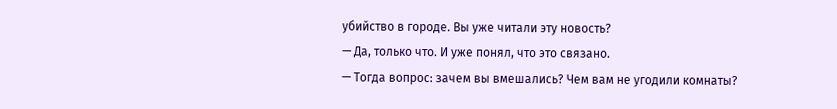убийство в городе. Вы уже читали эту новость?
— Да, только что. И уже понял, что это связано.
— Тогда вопрос: зачем вы вмешались? Чем вам не угодили комнаты?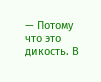— Потому что это дикость. В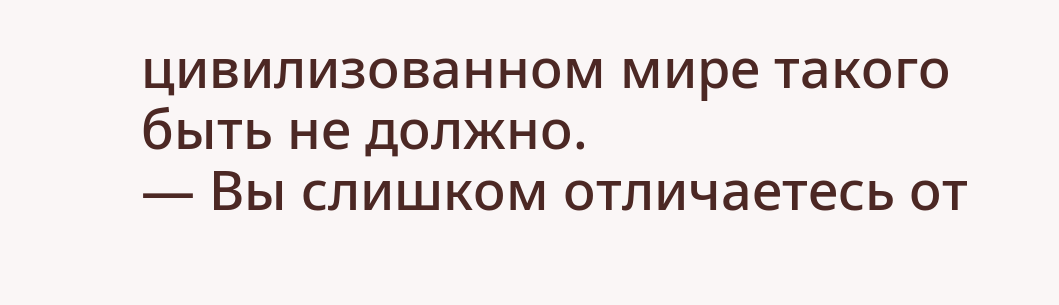цивилизованном мире такого быть не должно.
— Вы слишком отличаетесь от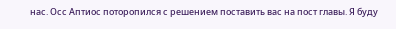нас. Осс Аптиос поторопился с решением поставить вас на пост главы. Я буду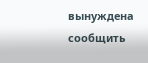вынуждена сообщить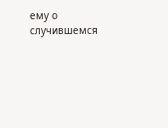ему о случившемся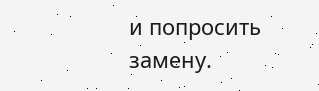и попросить замену.